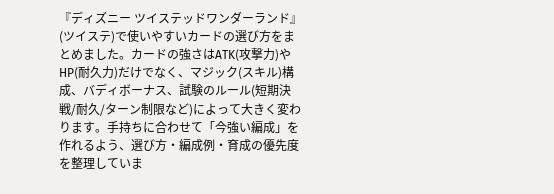『ディズニー ツイステッドワンダーランド』(ツイステ)で使いやすいカードの選び方をまとめました。カードの強さはATK(攻撃力)やHP(耐久力)だけでなく、マジック(スキル)構成、バディボーナス、試験のルール(短期決戦/耐久/ターン制限など)によって大きく変わります。手持ちに合わせて「今強い編成」を作れるよう、選び方・編成例・育成の優先度を整理していま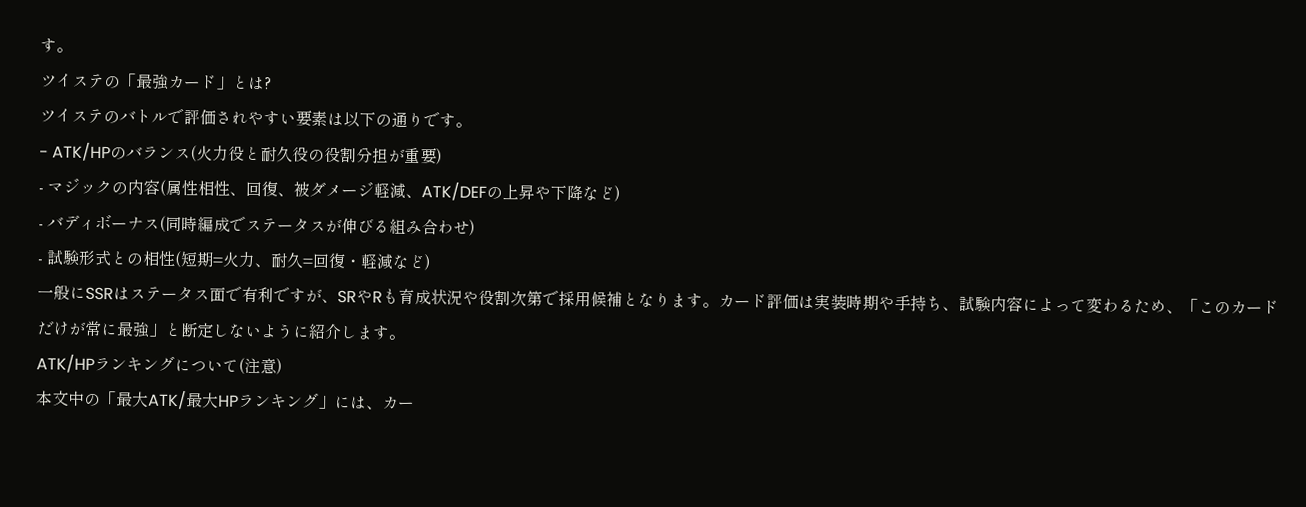す。
ツイステの「最強カード」とは?
ツイステのバトルで評価されやすい要素は以下の通りです。
- ATK/HPのバランス(火力役と耐久役の役割分担が重要)
- マジックの内容(属性相性、回復、被ダメージ軽減、ATK/DEFの上昇や下降など)
- バディボーナス(同時編成でステータスが伸びる組み合わせ)
- 試験形式との相性(短期=火力、耐久=回復・軽減など)
一般にSSRはステータス面で有利ですが、SRやRも育成状況や役割次第で採用候補となります。カード評価は実装時期や手持ち、試験内容によって変わるため、「このカードだけが常に最強」と断定しないように紹介します。
ATK/HPランキングについて(注意)
本文中の「最大ATK/最大HPランキング」には、カー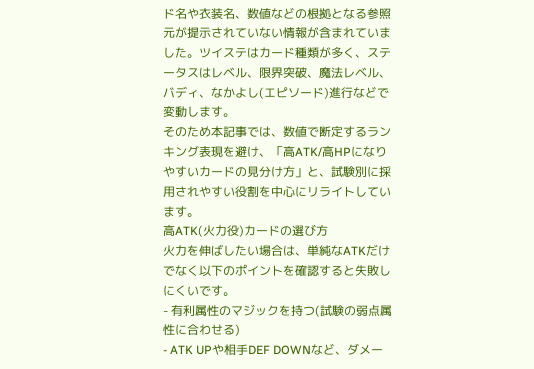ド名や衣装名、数値などの根拠となる参照元が提示されていない情報が含まれていました。ツイステはカード種類が多く、ステータスはレベル、限界突破、魔法レベル、バディ、なかよし(エピソード)進行などで変動します。
そのため本記事では、数値で断定するランキング表現を避け、「高ATK/高HPになりやすいカードの見分け方」と、試験別に採用されやすい役割を中心にリライトしています。
高ATK(火力役)カードの選び方
火力を伸ばしたい場合は、単純なATKだけでなく以下のポイントを確認すると失敗しにくいです。
- 有利属性のマジックを持つ(試験の弱点属性に合わせる)
- ATK UPや相手DEF DOWNなど、ダメー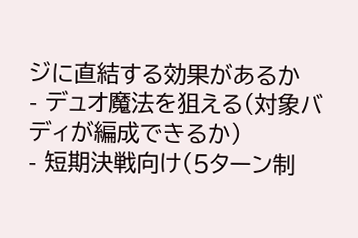ジに直結する効果があるか
- デュオ魔法を狙える(対象バディが編成できるか)
- 短期決戦向け(5ターン制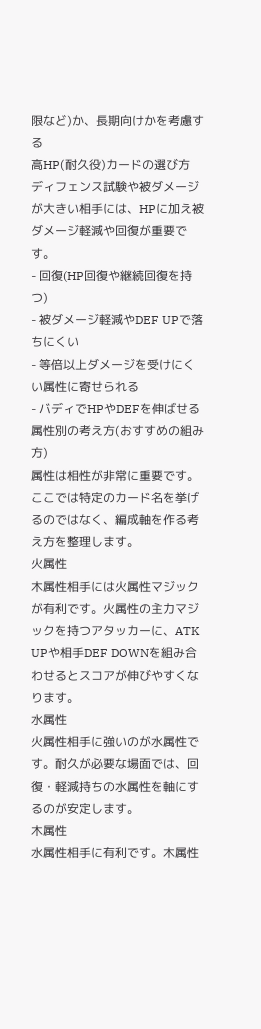限など)か、長期向けかを考慮する
高HP(耐久役)カードの選び方
ディフェンス試験や被ダメージが大きい相手には、HPに加え被ダメージ軽減や回復が重要です。
- 回復(HP回復や継続回復を持つ)
- 被ダメージ軽減やDEF UPで落ちにくい
- 等倍以上ダメージを受けにくい属性に寄せられる
- バディでHPやDEFを伸ばせる
属性別の考え方(おすすめの組み方)
属性は相性が非常に重要です。ここでは特定のカード名を挙げるのではなく、編成軸を作る考え方を整理します。
火属性
木属性相手には火属性マジックが有利です。火属性の主力マジックを持つアタッカーに、ATK UPや相手DEF DOWNを組み合わせるとスコアが伸びやすくなります。
水属性
火属性相手に強いのが水属性です。耐久が必要な場面では、回復・軽減持ちの水属性を軸にするのが安定します。
木属性
水属性相手に有利です。木属性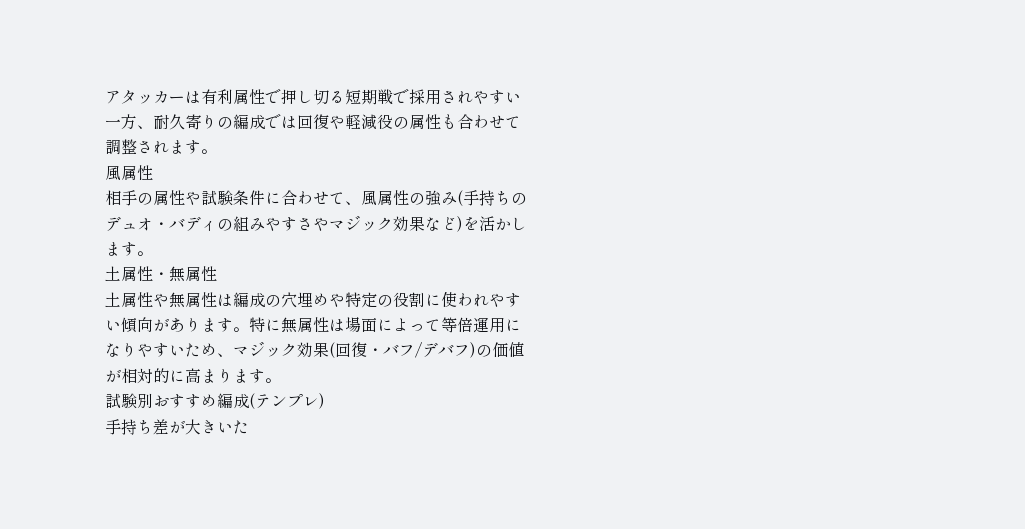アタッカーは有利属性で押し切る短期戦で採用されやすい一方、耐久寄りの編成では回復や軽減役の属性も合わせて調整されます。
風属性
相手の属性や試験条件に合わせて、風属性の強み(手持ちのデュオ・バディの組みやすさやマジック効果など)を活かします。
土属性・無属性
土属性や無属性は編成の穴埋めや特定の役割に使われやすい傾向があります。特に無属性は場面によって等倍運用になりやすいため、マジック効果(回復・バフ/デバフ)の価値が相対的に高まります。
試験別おすすめ編成(テンプレ)
手持ち差が大きいた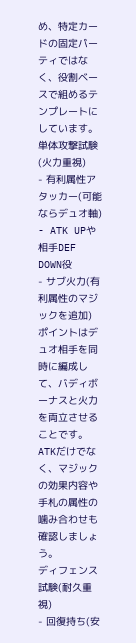め、特定カードの固定パーティではなく、役割ベースで組めるテンプレートにしています。
単体攻撃試験(火力重視)
- 有利属性アタッカー(可能ならデュオ軸)
- ATK UPや相手DEF DOWN役
- サブ火力(有利属性のマジックを追加)
ポイントはデュオ相手を同時に編成して、バディボーナスと火力を両立させることです。ATKだけでなく、マジックの効果内容や手札の属性の噛み合わせも確認しましょう。
ディフェンス試験(耐久重視)
- 回復持ち(安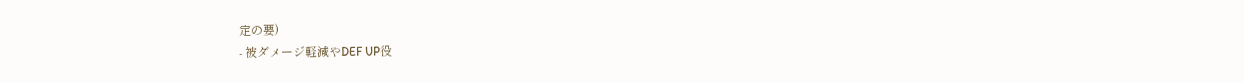定の要)
- 被ダメージ軽減やDEF UP役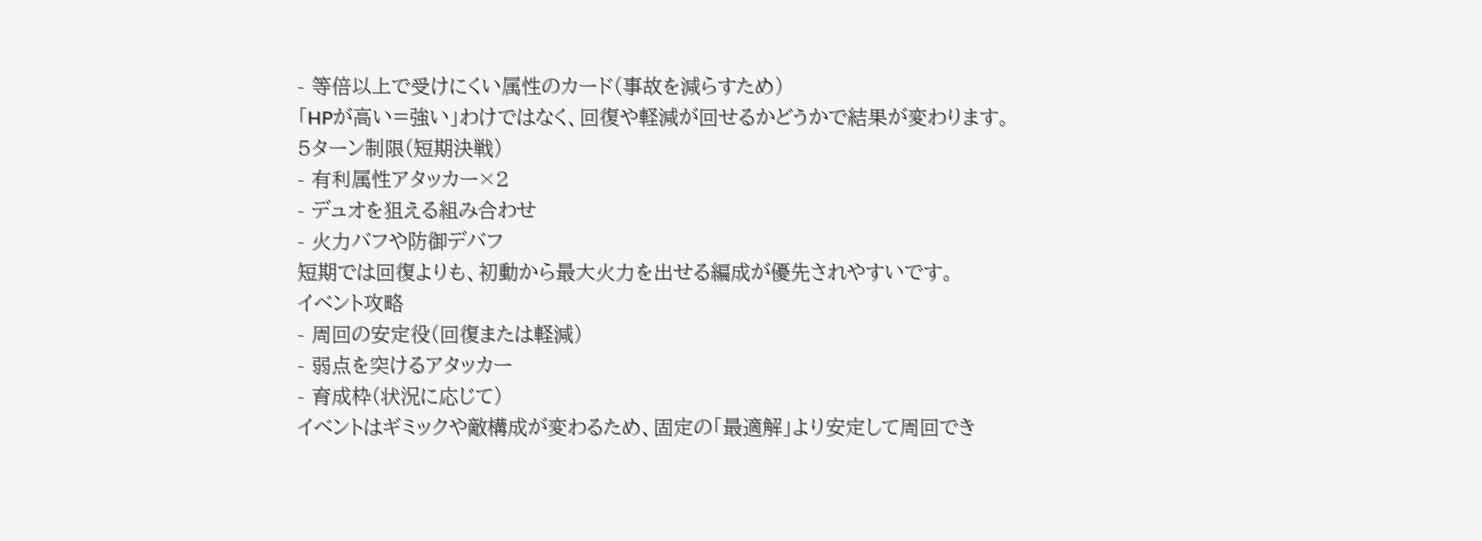- 等倍以上で受けにくい属性のカード(事故を減らすため)
「HPが高い=強い」わけではなく、回復や軽減が回せるかどうかで結果が変わります。
5ターン制限(短期決戦)
- 有利属性アタッカー×2
- デュオを狙える組み合わせ
- 火力バフや防御デバフ
短期では回復よりも、初動から最大火力を出せる編成が優先されやすいです。
イベント攻略
- 周回の安定役(回復または軽減)
- 弱点を突けるアタッカー
- 育成枠(状況に応じて)
イベントはギミックや敵構成が変わるため、固定の「最適解」より安定して周回でき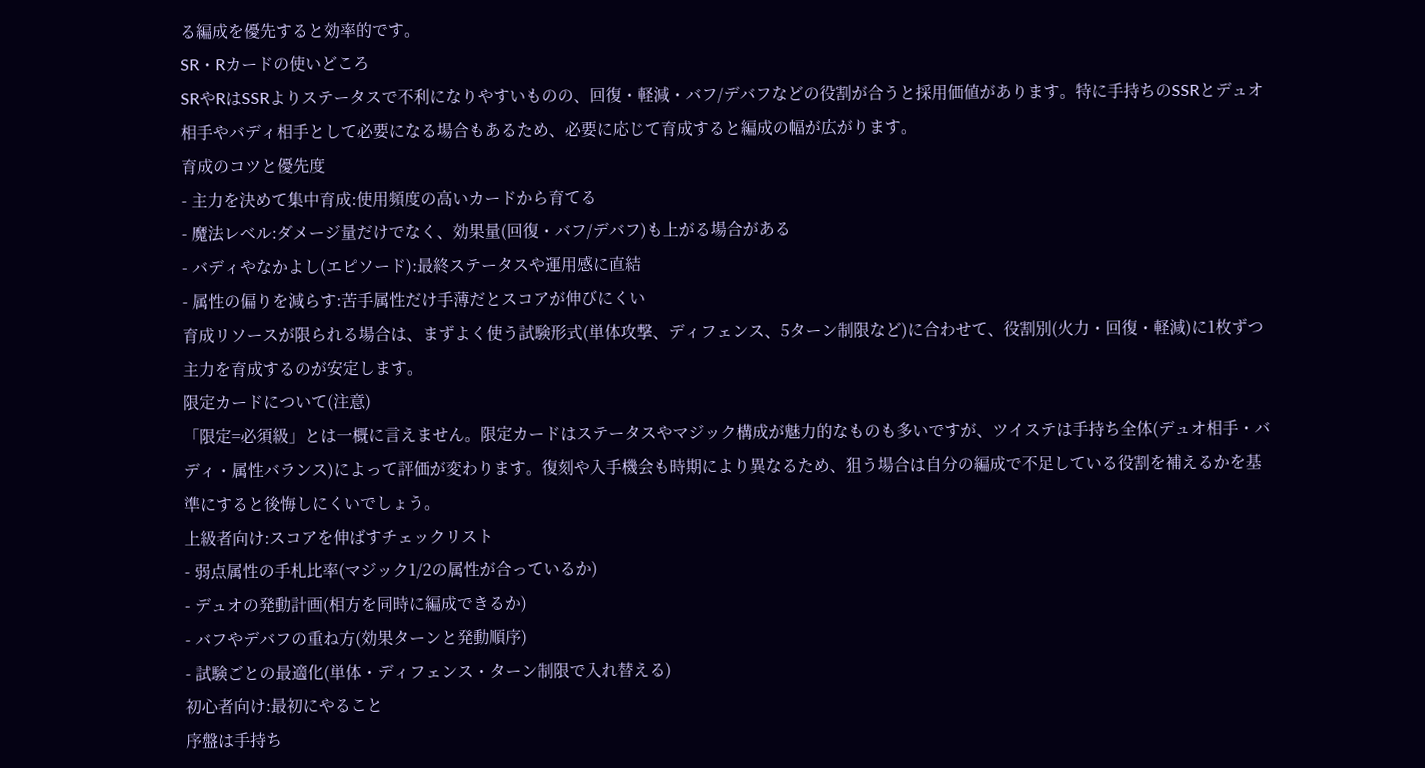る編成を優先すると効率的です。
SR・Rカードの使いどころ
SRやRはSSRよりステータスで不利になりやすいものの、回復・軽減・バフ/デバフなどの役割が合うと採用価値があります。特に手持ちのSSRとデュオ相手やバディ相手として必要になる場合もあるため、必要に応じて育成すると編成の幅が広がります。
育成のコツと優先度
- 主力を決めて集中育成:使用頻度の高いカードから育てる
- 魔法レベル:ダメージ量だけでなく、効果量(回復・バフ/デバフ)も上がる場合がある
- バディやなかよし(エピソード):最終ステータスや運用感に直結
- 属性の偏りを減らす:苦手属性だけ手薄だとスコアが伸びにくい
育成リソースが限られる場合は、まずよく使う試験形式(単体攻撃、ディフェンス、5ターン制限など)に合わせて、役割別(火力・回復・軽減)に1枚ずつ主力を育成するのが安定します。
限定カードについて(注意)
「限定=必須級」とは一概に言えません。限定カードはステータスやマジック構成が魅力的なものも多いですが、ツイステは手持ち全体(デュオ相手・バディ・属性バランス)によって評価が変わります。復刻や入手機会も時期により異なるため、狙う場合は自分の編成で不足している役割を補えるかを基準にすると後悔しにくいでしょう。
上級者向け:スコアを伸ばすチェックリスト
- 弱点属性の手札比率(マジック1/2の属性が合っているか)
- デュオの発動計画(相方を同時に編成できるか)
- バフやデバフの重ね方(効果ターンと発動順序)
- 試験ごとの最適化(単体・ディフェンス・ターン制限で入れ替える)
初心者向け:最初にやること
序盤は手持ち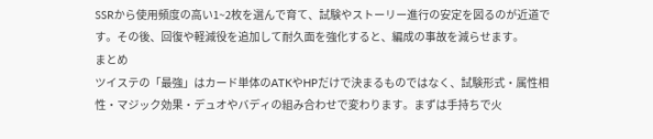SSRから使用頻度の高い1~2枚を選んで育て、試験やストーリー進行の安定を図るのが近道です。その後、回復や軽減役を追加して耐久面を強化すると、編成の事故を減らせます。
まとめ
ツイステの「最強」はカード単体のATKやHPだけで決まるものではなく、試験形式・属性相性・マジック効果・デュオやバディの組み合わせで変わります。まずは手持ちで火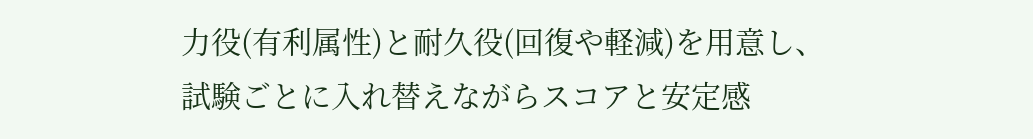力役(有利属性)と耐久役(回復や軽減)を用意し、試験ごとに入れ替えながらスコアと安定感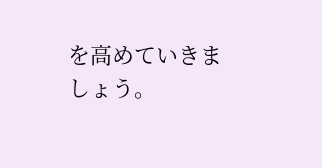を高めていきましょう。